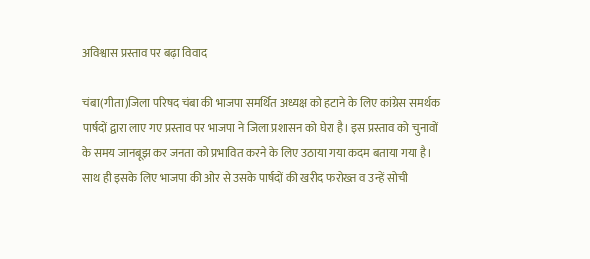अविश्वास प्रस्ताव पर बढ़ा विवाद

चंबा(गीता)जिला परिषद चंबा की भाजपा समर्थित अध्यक्ष को हटाने के लिए कांग्रेस समर्थक पार्षदों द्वारा लाए गए प्रस्ताव पर भाजपा ने जिला प्रशासन को घेरा है। इस प्रस्ताव को चुनावों के समय जानबूझ कर जनता को प्रभावित करने के लिए उठाया गया कदम बताया गया है। साथ ही इसके लिए भाजपा की ओर से उसके पार्षदों की खरीद फरोख्त व उन्हें सोची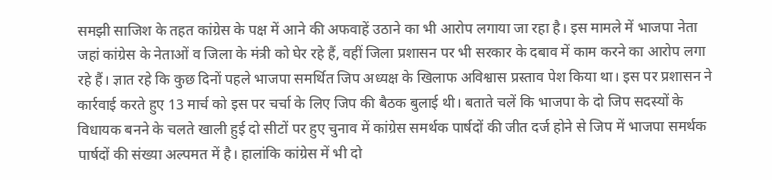समझी साजिश के तहत कांग्रेस के पक्ष में आने की अफवाहें उठाने का भी आरोप लगाया जा रहा है। इस मामले में भाजपा नेता जहां कांग्रेस के नेताओं व जिला के मंत्री को घेर रहे हैं, वहीं जिला प्रशासन पर भी सरकार के दबाव में काम करने का आरोप लगा रहे हैं। ज्ञात रहे कि कुछ दिनों पहले भाजपा समर्थित जिप अध्यक्ष के खिलाफ अविश्वास प्रस्ताव पेश किया था। इस पर प्रशासन ने कार्रवाई करते हुए 13 मार्च को इस पर चर्चा के लिए जिप की बैठक बुलाई थी। बताते चलें कि भाजपा के दो जिप सदस्यों के विधायक बनने के चलते खाली हुई दो सीटों पर हुए चुनाव में कांग्रेस समर्थक पार्षदों की जीत दर्ज होने से जिप में भाजपा समर्थक पार्षदों की संख्या अल्पमत में है। हालांकि कांग्रेस में भी दो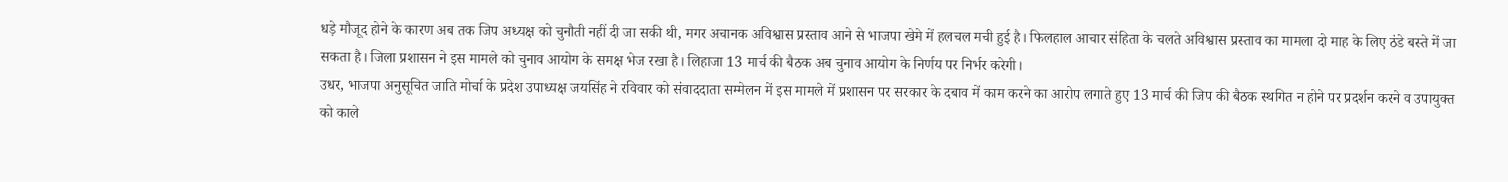धड़े मौजूद होने के कारण अब तक जिप अध्यक्ष को चुनौती नहीं दी जा सकी थी, मगर अचानक अविश्वास प्रस्ताव आने से भाजपा खेमे में हलचल मची हुई है। फिलहाल आचार संहिता के चलते अविश्वास प्रस्ताव का मामला दो माह के लिए ठंडे बस्ते में जा सकता है। जिला प्रशासन ने इस मामले को चुनाव आयोग के समक्ष भेज रखा है। लिहाजा 13 मार्च की बैठक अब चुनाव आयोग के निर्णय पर निर्भर करेगी।
उधर, भाजपा अनुसूचित जाति मोर्चा के प्रदेश उपाध्यक्ष जयसिंह ने रविवार को संवाददाता सम्मेलन में इस मामले में प्रशासन पर सरकार के दबाव में काम करने का आरोप लगाते हुए 13 मार्च की जिप की बैठक स्थगित न होने पर प्रदर्शन करने व उपायुक्त को काले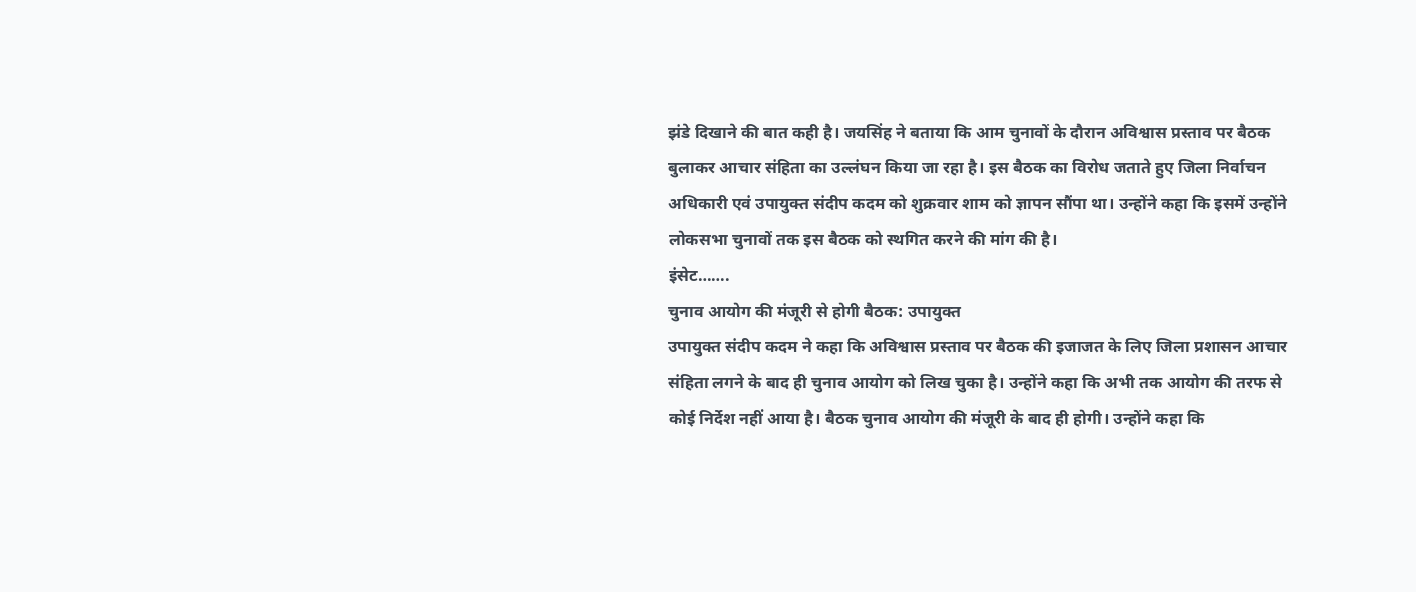झंडे दिखाने की बात कही है। जयसिंह ने बताया कि आम चुनावों के दौरान अविश्वास प्रस्ताव पर बैठक बुलाकर आचार संहिता का उल्लंघन किया जा रहा है। इस बैठक का विरोध जताते हुए जिला निर्वाचन अधिकारी एवं उपायुक्त संदीप कदम को शुक्रवार शाम को ज्ञापन सौंपा था। उन्होंने कहा कि इसमें उन्होंने लोकसभा चुनावों तक इस बैठक को स्थगित करने की मांग की है।
इंसेट…….
चुनाव आयोग की मंजूरी से होगी बैठक: उपायुक्त
उपायुक्त संदीप कदम ने कहा कि अविश्वास प्रस्ताव पर बैठक की इजाजत के लिए जिला प्रशासन आचार संहिता लगने के बाद ही चुनाव आयोग को लिख चुका है। उन्होंने कहा कि अभी तक आयोग की तरफ से कोई निर्देश नहीं आया है। बैठक चुनाव आयोग की मंजूरी के बाद ही होगी। उन्होंने कहा कि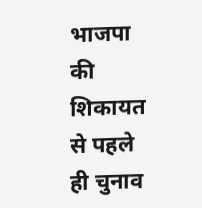भाजपा की शिकायत से पहले ही चुनाव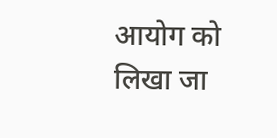आयोग को लिखा जा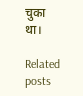चुका था।

Related posts